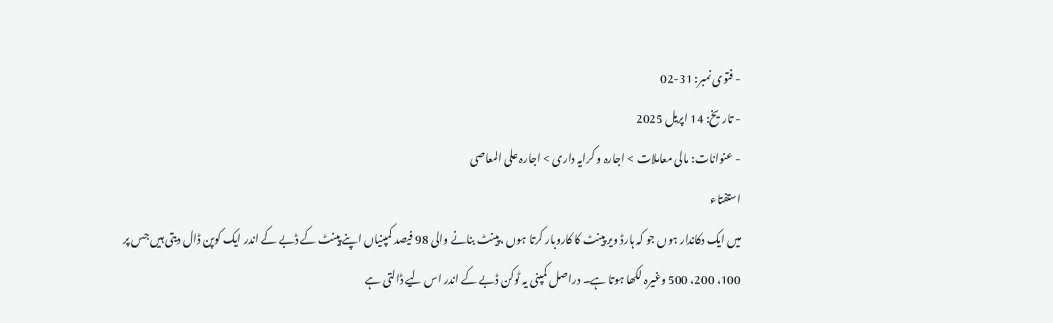- فتوی نمبر: 31-02
- تاریخ: 14 اپریل 2025
- عنوانات: مالی معاملات > اجارہ و کرایہ داری > اجارہ علی المعاصی
استفتاء
میں ایک دکاندار ہوں جو کہ ہارڈ ویر پینٹ کا کاروبار کرتا ہوں ،پینٹ بنانے والی 98 فیصد کمپنیاں اپنے پینٹ کے ڈبے کے اندر ایک کوپن ڈال دیتی ہیں جس پر 100، 200، 500 وغیرہ لکھا ہوتا ہے۔ دراصل کمپنی یہ ٹوکن ڈبے کے اندر اس لیے ڈالتی ہے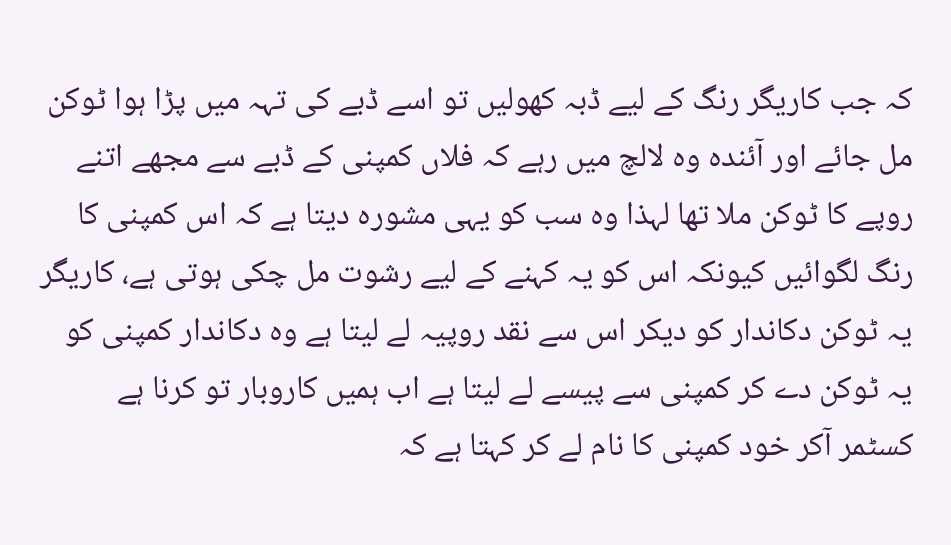کہ جب کاریگر رنگ کے لیے ڈبہ کھولیں تو اسے ڈبے کی تہہ میں پڑا ہوا ٹوکن مل جائے اور آئندہ وہ لالچ میں رہے کہ فلاں کمپنی کے ڈبے سے مجھے اتنے روپے کا ٹوکن ملا تھا لہذا وہ سب کو یہی مشورہ دیتا ہے کہ اس کمپنی کا رنگ لگوائیں کیونکہ اس کو یہ کہنے کے لیے رشوت مل چکی ہوتی ہے، کاریگر یہ ٹوکن دکاندار کو دیکر اس سے نقد روپیہ لے لیتا ہے وہ دکاندار کمپنی کو یہ ٹوکن دے کر کمپنی سے پیسے لے لیتا ہے اب ہمیں کاروبار تو کرنا ہے کسٹمر آکر خود کمپنی کا نام لے کر کہتا ہے کہ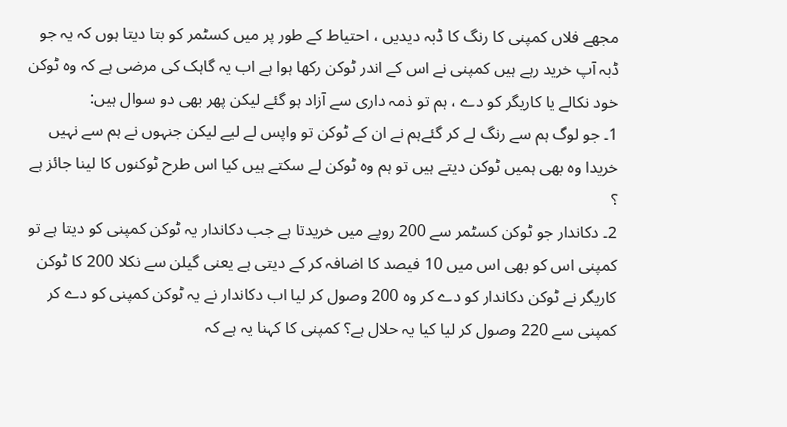مجھے فلاں کمپنی کا رنگ کا ڈبہ دیدیں ، احتیاط کے طور پر میں کسٹمر کو بتا دیتا ہوں کہ یہ جو ڈبہ آپ خرید رہے ہیں کمپنی نے اس کے اندر ٹوکن رکھا ہوا ہے اب یہ گاہک کی مرضی ہے کہ وہ ٹوکن خود نکالے یا کاریگر کو دے ، ہم تو ذمہ داری سے آزاد ہو گئے لیکن پھر بھی دو سوال ہیں:
1۔ جو لوگ ہم سے رنگ لے کر گئےہم نے ان کے ٹوکن تو واپس لے لیے لیکن جنہوں نے ہم سے نہیں خریدا وہ بھی ہمیں ٹوکن دیتے ہیں تو ہم وہ ٹوکن لے سکتے ہیں کیا اس طرح ٹوکنوں کا لینا جائز ہے ؟
2۔ دکاندار جو ٹوکن کسٹمر سے 200 روپے میں خریدتا ہے جب دکاندار یہ ٹوکن کمپنی کو دیتا ہے تو کمپنی اس کو بھی اس میں 10 فیصد کا اضافہ کر کے دیتی ہے یعنی گیلن سے نکلا 200 کا ٹوکن کاریگر نے ٹوکن دکاندار کو دے کر وہ 200 وصول کر لیا اب دکاندار نے یہ ٹوکن کمپنی کو دے کر کمپنی سے 220 وصول کر لیا کیا یہ حلال ہے؟ کمپنی کا کہنا یہ ہے کہ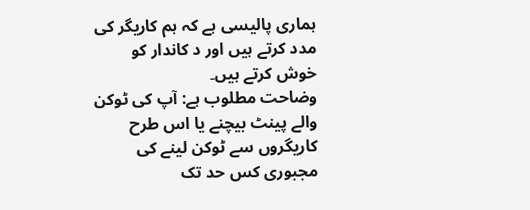ہماری پالیسی ہے کہ ہم کاریگر کی مدد کرتے ہیں اور د کاندار کو خوش کرتے ہیں۔
وضاحت مطلوب ہے: آپ کی ٹوکن والے پینٹ بیچنے یا اس طرح کاریگروں سے ٹوکن لینے کی مجبوری کس حد تک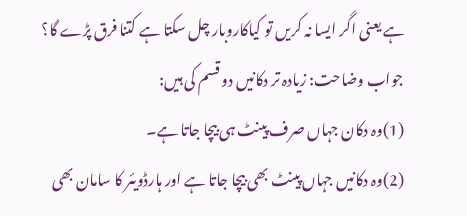ہے یعنی اگر ایسا نہ کریں تو کیاکاروبار چل سکتا ہے کتنا فرق پڑے گا؟
جواب وضاحت: زیادہ تر دکانیں دو قسم کی ہیں:
(1)وہ دکان جہاں صرف پینٹ ہی بیچا جاتا ہے۔
(2)وہ دکانیں جہاں پینٹ بھی بیچا جاتا ہے اور ہارڈویئر کا سامان بھی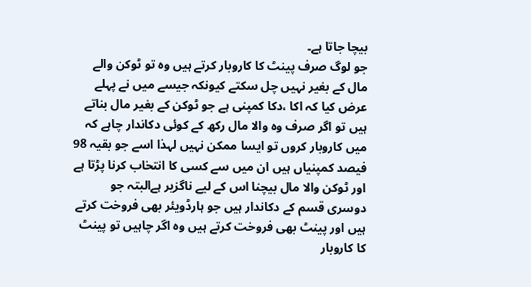بیچا جاتا ہے۔
جو لوگ صرف پینٹ کا کاروبار کرتے ہیں وہ تو ٹوکن والے مال کے بغیر نہیں چل سکتے کیونکہ جیسے میں نے پہلے عرض کیا کہ اکا ،دکا کمپنی ہے جو ٹوکن کے بغیر مال بناتے ہیں تو اگر صرف وہ والا مال رکھ کے کوئی دکاندار چاہے کہ میں کاروبار کروں تو ایسا ممکن نہیں لہذا اسے جو بقیہ 98 فیصد کمپنیاں ہیں ان میں سے کسی کا انتخاب کرنا پڑتا ہے اور ٹوکن والا مال بیچنا اس کے لیے ناگزیر ہےالبتہ جو دوسری قسم کے دکاندار ہیں جو ہارڈویئر بھی فروخت کرتے ہیں اور پینٹ بھی فروخت کرتے ہیں وہ اگر چاہیں تو پینٹ کا کاروبار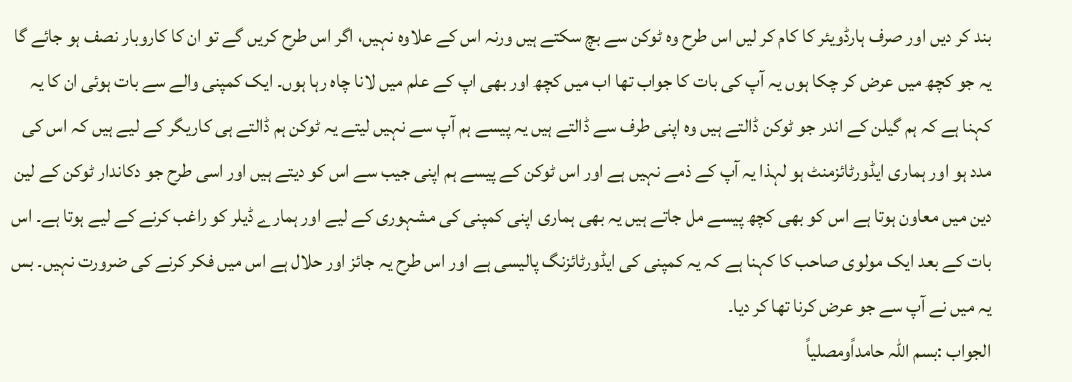بند کر دیں اور صرف ہارڈویئر کا کام کر لیں اس طرح وہ ٹوکن سے بچ سکتے ہیں ورنہ اس کے علاوہ نہیں، اگر اس طرح کریں گے تو ان کا کاروبار نصف ہو جائے گا یہ جو کچھ میں عرض کر چکا ہوں یہ آپ کی بات کا جواب تھا اب میں کچھ اور بھی اپ کے علم میں لانا چاہ رہا ہوں۔ ایک کمپنی والے سے بات ہوئی ان کا یہ کہنا ہے کہ ہم گیلن کے اندر جو ٹوکن ڈالتے ہیں وہ اپنی طرف سے ڈالتے ہیں یہ پیسے ہم آپ سے نہیں لیتے یہ ٹوکن ہم ڈالتے ہی کاریگر کے لیے ہیں کہ اس کی مدد ہو اور ہماری ایڈورٹائزمنٹ ہو لہذا یہ آپ کے ذمے نہیں ہے اور اس ٹوکن کے پیسے ہم اپنی جیب سے اس کو دیتے ہیں اور اسی طرح جو دکاندار ٹوکن کے لین دین میں معاون ہوتا ہے اس کو بھی کچھ پیسے مل جاتے ہیں یہ بھی ہماری اپنی کمپنی کی مشہوری کے لیے اور ہمارے ڈیلر کو راغب کرنے کے لیے ہوتا ہے۔ اس بات کے بعد ایک مولوی صاحب کا کہنا ہے کہ یہ کمپنی کی ایڈورٹائزنگ پالیسی ہے اور اس طرح یہ جائز اور حلال ہے اس میں فکر کرنے کی ضرورت نہیں۔ بس یہ میں نے آپ سے جو عرض کرنا تھا کر دیا۔
الجواب :بسم اللہ حامداًومصلیاً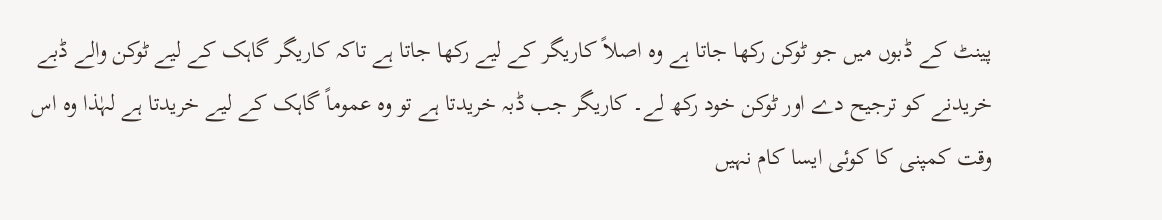پینٹ کے ڈبوں میں جو ٹوکن رکھا جاتا ہے وہ اصلاً کاریگر کے لیے رکھا جاتا ہے تاکہ کاریگر گاہک کے لیے ٹوکن والے ڈبے خریدنے کو ترجیح دے اور ٹوکن خود رکھ لے۔ کاریگر جب ڈبہ خریدتا ہے تو وہ عموماً گاہک کے لیے خریدتا ہے لہٰذا وہ اس وقت کمپنی کا کوئی ایسا کام نہیں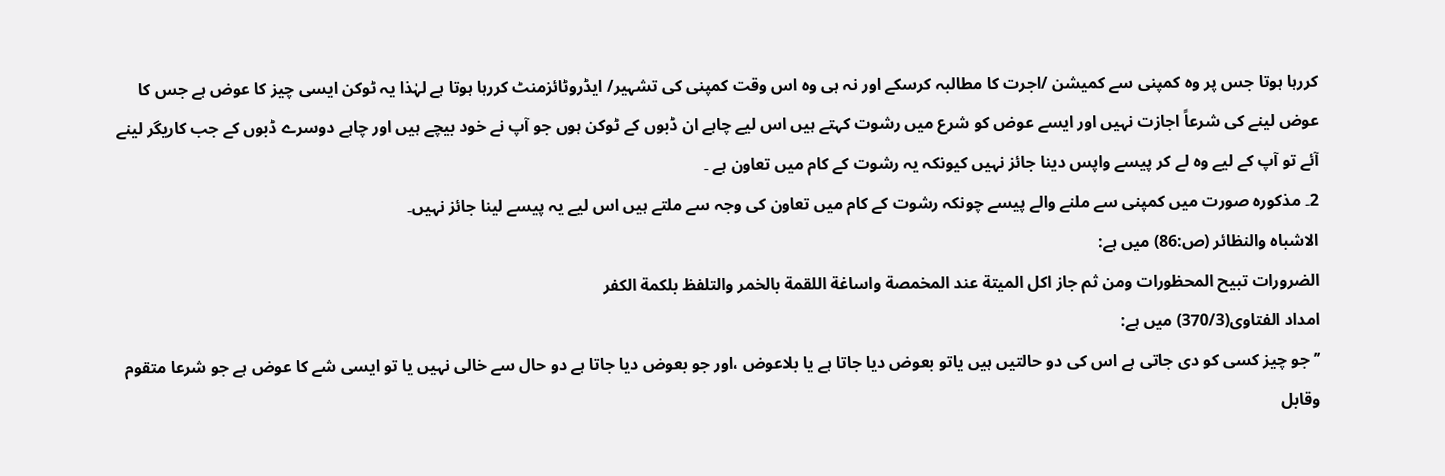کررہا ہوتا جس پر وہ کمپنی سے کمیشن /اجرت کا مطالبہ کرسکے اور نہ ہی وہ اس وقت کمپنی کی تشہیر/ ایڈروٹائزمنٹ کررہا ہوتا ہے لہٰذا یہ ٹوکن ایسی چیز کا عوض ہے جس کا عوض لینے کی شرعاً اجازت نہیں اور ایسے عوض کو شرع میں رشوت کہتے ہیں اس لیے چاہے ان ڈبوں کے ٹوکن ہوں جو آپ نے خود بیچے ہیں اور چاہے دوسرے ڈبوں کے جب کاریگر لینے آئے تو آپ کے لیے وہ لے کر پیسے واپس دینا جائز نہیں کیونکہ یہ رشوت کے کام میں تعاون ہے ۔
2۔ مذکورہ صورت میں کمپنی سے ملنے والے پیسے چونکہ رشوت کے کام میں تعاون کی وجہ سے ملتے ہیں اس لیے یہ پیسے لینا جائز نہیں۔
الاشباہ والنظائر (ص:86) میں ہے:
الضرورات تبيح المحظورات ومن ثم جاز اكل الميتة عند المخمصة واساغة اللقمة بالخمر والتلفظ بلكمة الكفر
امداد الفتاوی(370/3) میں ہے:
’’جو چیز کسی کو دی جاتی ہے اس کی دو حالتیں ہیں یاتو بعوض دیا جاتا ہے یا بلاعوض ،اور جو بعوض دیا جاتا ہے دو حال سے خالی نہیں یا تو ایسی شے کا عوض ہے جو شرعا متقوم وقابل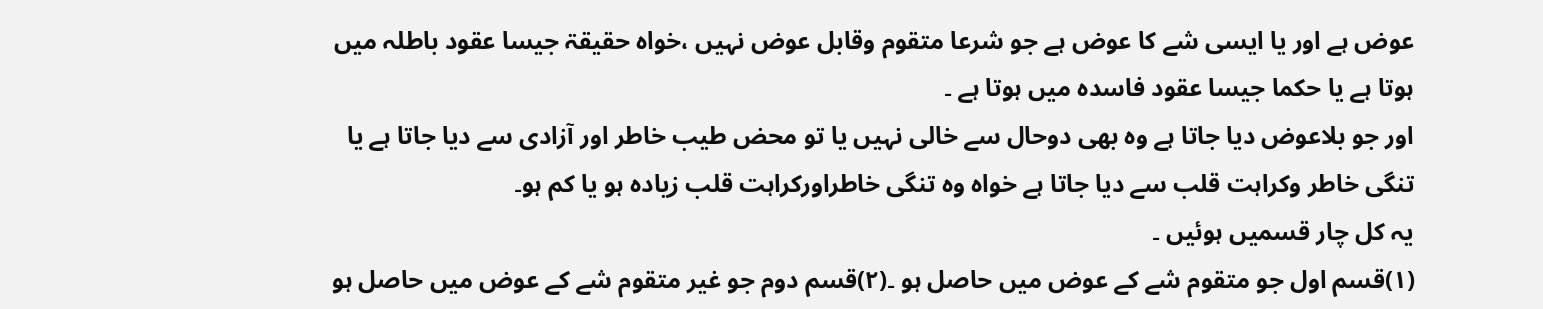عوض ہے اور یا ایسی شے کا عوض ہے جو شرعا متقوم وقابل عوض نہیں ،خواہ حقیقۃ جیسا عقود باطلہ میں ہوتا ہے یا حکما جیسا عقود فاسدہ میں ہوتا ہے ۔
اور جو بلاعوض دیا جاتا ہے وہ بھی دوحال سے خالی نہیں یا تو محض طیب خاطر اور آزادی سے دیا جاتا ہے یا تنگی خاطر وکراہت قلب سے دیا جاتا ہے خواہ وہ تنگی خاطراورکراہت قلب زیادہ ہو یا کم ہو۔
یہ کل چار قسمیں ہوئیں ۔
(۱)قسم اول جو متقوم شے کے عوض میں حاصل ہو ۔(۲)قسم دوم جو غیر متقوم شے کے عوض میں حاصل ہو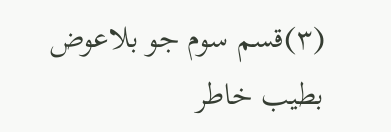(۳)قسم سوم جو بلاعوض بطیب خاطر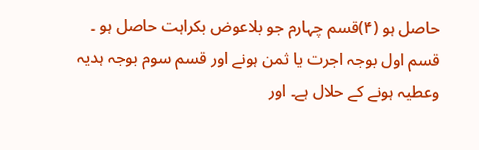حاصل ہو (۴)قسم چہارم جو بلاعوض بکراہت حاصل ہو ۔
قسم اول بوجہ اجرت یا ثمن ہونے اور قسم سوم بوجہ ہدیہ وعطیہ ہونے کے حلال ہے۔ اور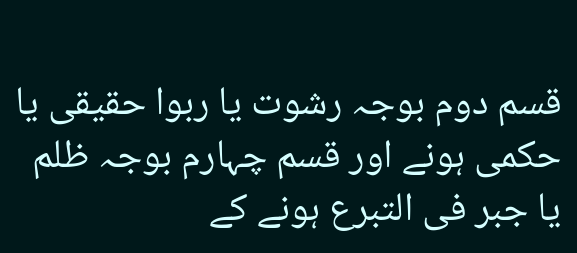قسم دوم بوجہ رشوت یا ربوا حقیقی یا حکمی ہونے اور قسم چہارم بوجہ ظلم یا جبر فی التبرع ہونے کے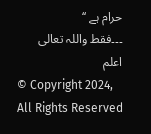حرام ہے ‘‘
۔۔۔فقط واللہ تعالی اعلم
© Copyright 2024, All Rights Reserved